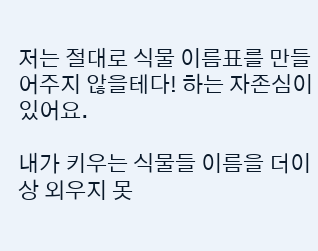저는 절대로 식물 이름표를 만들어주지 않을테다! 하는 자존심이 있어요.

내가 키우는 식물들 이름을 더이상 외우지 못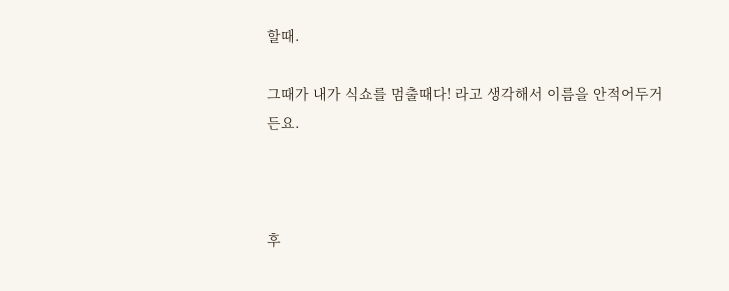할때.

그때가 내가 식쇼를 멈출때다! 라고 생각해서 이름을 안적어두거든요.



후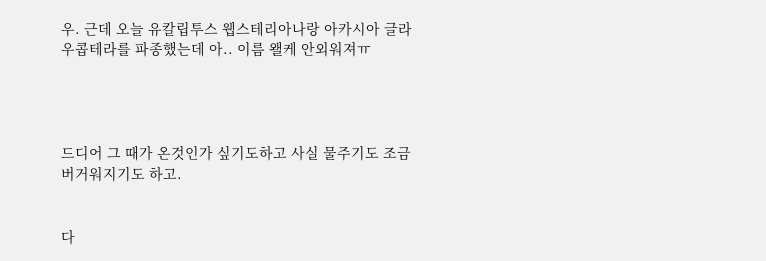우. 근데 오늘 유칼립투스 웹스테리아나랑 아카시아 글라우콥테라를 파종했는데 아.. 이름 왤케 안외워져ㅠ




드디어 그 때가 온것인가 싶기도하고 사실 물주기도 조금 버거워지기도 하고.


다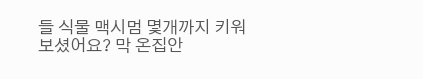들 식물 맥시멈 몇개까지 키워보셨어요? 막 온집안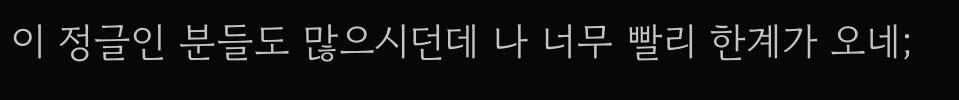이 정글인 분들도 많으시던데 나 너무 빨리 한계가 오네;